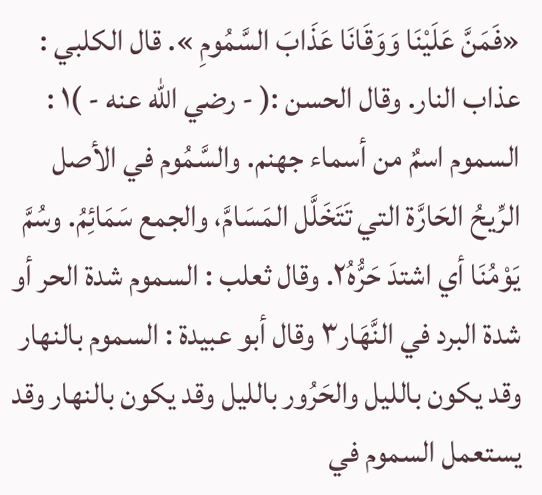«فَمَنَّ عَلَيْنَا وَوَقَانَا عَذَابَ السَّمُومِ ». قال الكلبي : عذاب النار. وقال الحسن :( - رضي الله عنه - )١ : السموم اسمٌ من أسماء جهنم. والسَّمُوم في الأصل الرِّيحُ الحَارَّة التي تَتَخَلَّل المَسَامَّ، والجمع سَمَائِمُ. وسُمَّ يَوْمُنَا أي اشتدَ حَرُّهُ٢. وقال ثعلب : السموم شدة الحر أو شدة البرد في النَّهَار٣ وقال أبو عبيدة : السموم بالنهار وقد يكون بالليل والحَرُور بالليل وقد يكون بالنهار وقد يستعمل السموم في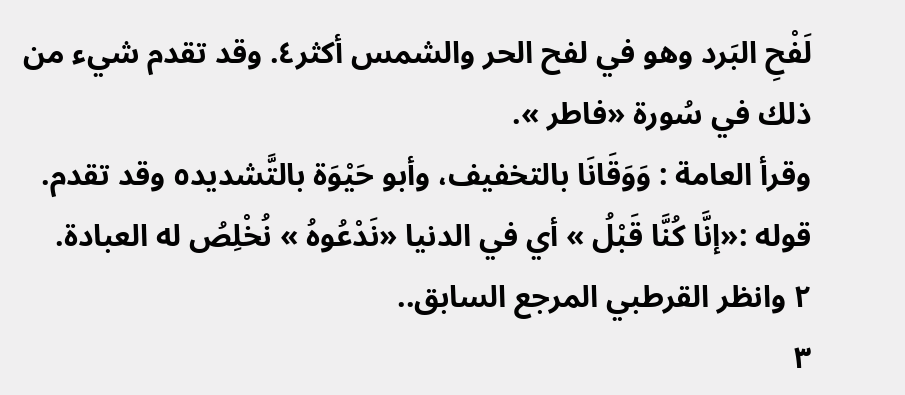لَفْحِ البَرد وهو في لفح الحر والشمس أكثر٤. وقد تقدم شيء من ذلك في سُورة «فاطر ».
وقرأ العامة : وَوَقَانَا بالتخفيف، وأبو حَيْوَة بالتَّشديد٥ وقد تقدم. قوله :«إنَّا كُنَّا قَبْلُ » أي في الدنيا «نَدْعُوهُ » نُخْلِصُ له العبادة.
٢ وانظر القرطبي المرجع السابق..
٣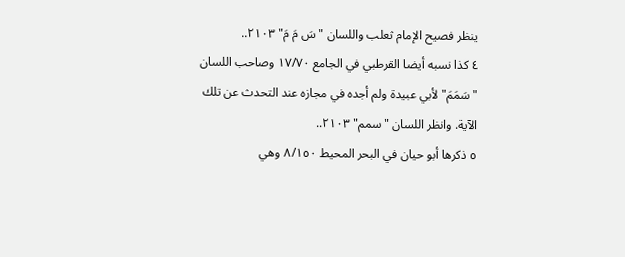ينظر فصيح الإمام ثعلب واللسان "سَ مَ مَ" ٢١٠٣..
٤ كذا نسبه أيضا القرطبي في الجامع ١٧/٧٠ وصاحب اللسان "سَمَمَ" لأبي عبيدة ولم أجده في مجازه عند التحدث عن تلك الآية. وانظر اللسان "سمم" ٢١٠٣..
٥ ذكرها أبو حيان في البحر المحيط ٨/١٥٠ وهي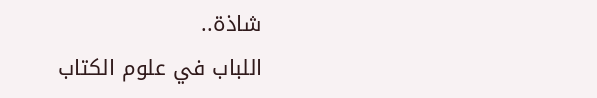شاذة..
اللباب في علوم الكتاب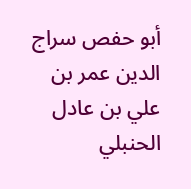أبو حفص سراج الدين عمر بن علي بن عادل الحنبلي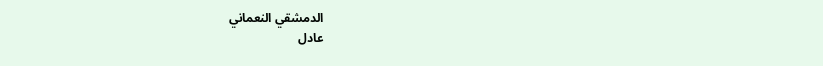الدمشقي النعماني
عادل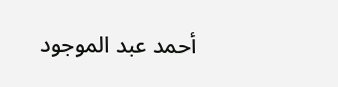أحمد عبد الموجود